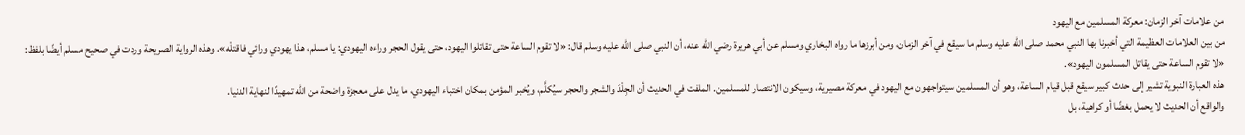من علامات آخر الزمان: معركة المسلمين مع اليهود
من بين العلامات العظيمة التي أخبرنا بها النبي محمد صلى الله عليه وسلم ما سيقع في آخر الزمان، ومن أبرزها ما رواه البخاري ومسلم عن أبي هريرة رضي الله عنه، أن النبي صلى الله عليه وسلم قال: «لا تقوم الساعة حتى تقاتلوا اليهود، حتى يقول الحجر وراءه اليهودي: يا مسلم، هذا يهودي ورائي فاقتلْه». وهذه الرواية الصريحة وردت في صحيح مسلم أيضًا بلفظ: «لا تقوم الساعة حتى يقاتل المسلمون اليهود».
هذه العبارة النبوية تشير إلى حدث كبير سيقع قبل قيام الساعة، وهو أن المسلمين سيتواجهون مع اليهود في معركة مصيرية، وسيكون الانتصار للمسلمين. الملفت في الحديث أن الجِلْدَ والشجر والحجر سيُكلَّم، ويُخبر المؤمن بمكان اختباء اليهودي، ما يدل على معجزة واضحة من الله تمهيدًا لنهاية الدنيا.
والواقع أن الحديث لا يحمل بغضًا أو كراهية، بل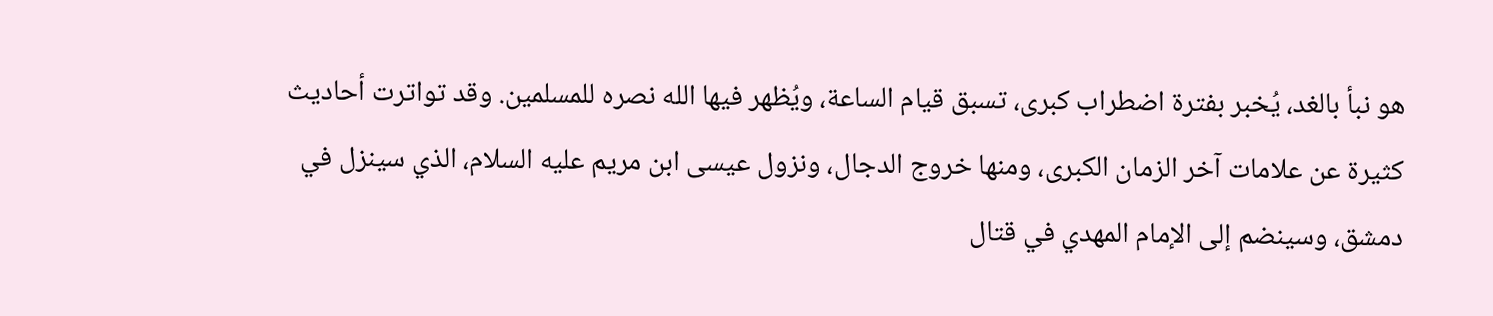هو نبأ بالغد، يُخبر بفترة اضطراب كبرى، تسبق قيام الساعة، ويُظهر فيها الله نصره للمسلمين. وقد تواترت أحاديث كثيرة عن علامات آخر الزمان الكبرى، ومنها خروج الدجال، ونزول عيسى ابن مريم عليه السلام، الذي سينزل في دمشق، وسينضم إلى الإمام المهدي في قتال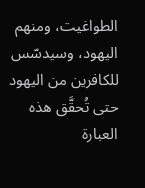الطواغيت، ومنهم اليهود، وسيدسّس للكافرين من اليهود حتى تُحقَّق هذه العبارة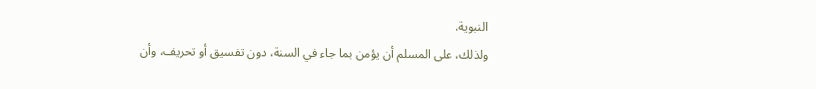النبوية.
ولذلك، على المسلم أن يؤمن بما جاء في السنة، دون تفسيق أو تحريف، وأن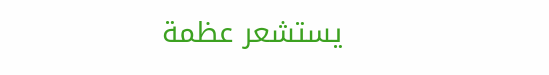يستشعر عظمة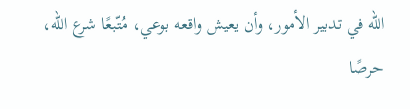الله في تدبير الأمور، وأن يعيش واقعه بوعي، مُتّبعًا شرع الله، حرصًا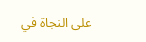على النجاة في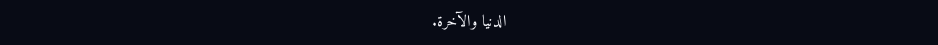الدنيا والآخرة.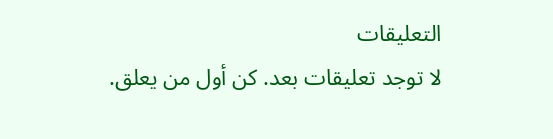التعليقات
لا توجد تعليقات بعد. كن أول من يعلق.